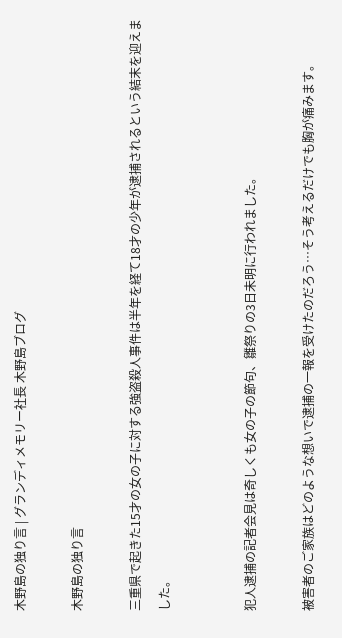木野島の独り言 | グランディメモリー社長 木野島ブログ

木野島の独り言

三重県で起きた15才の女の子に対する強盗殺人事件は半年を経て18才の少年が逮捕されるという結末を迎えました。


犯人逮捕の記者会見は奇しくも女の子の節句、雛祭りの3日未明に行われました。

被害者のご家族はどのような想いで逮捕の一報を受けたのだろう…そう考えるだけでも胸が痛みます。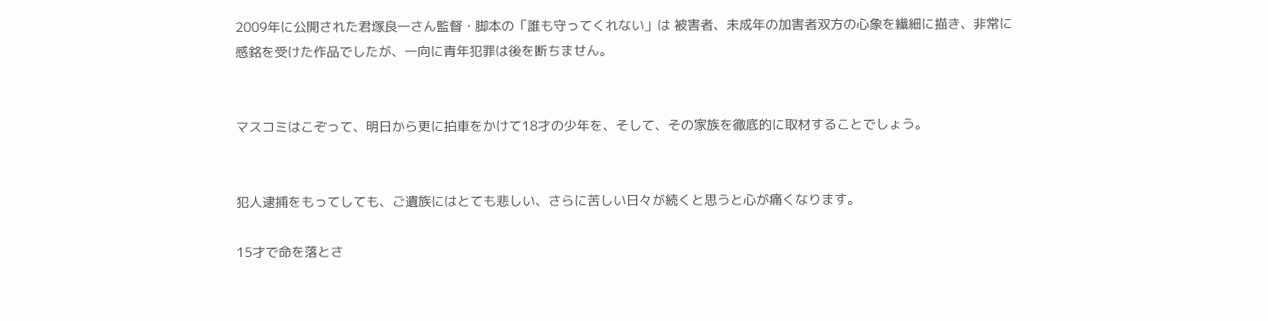2009年に公開された君塚良一さん監督・脚本の「誰も守ってくれない」は 被害者、未成年の加害者双方の心象を繊細に描き、非常に感銘を受けた作品でしたが、一向に青年犯罪は後を断ちません。


マスコミはこぞって、明日から更に拍車をかけて18才の少年を、そして、その家族を徹底的に取材することでしょう。


犯人逮捕をもってしても、ご遺族にはとても悲しい、さらに苦しい日々が続くと思うと心が痛くなります。

15才で命を落とさ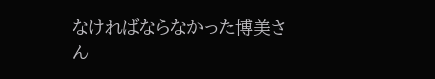なければならなかった博美さん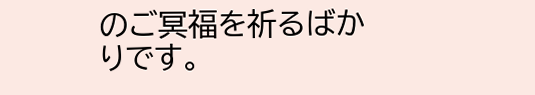のご冥福を祈るばかりです。